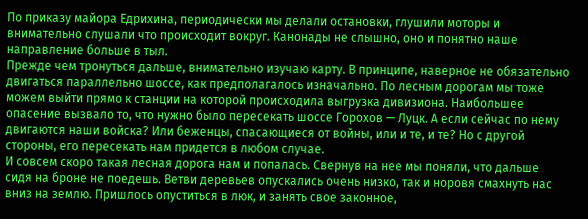По приказу майора Едрихина, периодически мы делали остановки, глушили моторы и внимательно слушали что происходит вокруг. Канонады не слышно, оно и понятно наше направление больше в тыл.
Прежде чем тронуться дальше, внимательно изучаю карту. В принципе, наверное не обязательно двигаться параллельно шоссе, как предполагалось изначально. По лесным дорогам мы тоже можем выйти прямо к станции на которой происходила выгрузка дивизиона. Наибольшее опасение вызвало то, что нужно было пересекать шоссе Горохов — Луцк. А если сейчас по нему двигаются наши войска? Или беженцы, спасающиеся от войны, или и те, и те? Но с другой стороны, его пересекать нам придется в любом случае.
И совсем скоро такая лесная дорога нам и попалась. Свернув на нее мы поняли, что дальше сидя на броне не поедешь. Ветви деревьев опускались очень низко, так и норовя смахнуть нас вниз на землю. Пришлось опуститься в люк, и занять свое законное,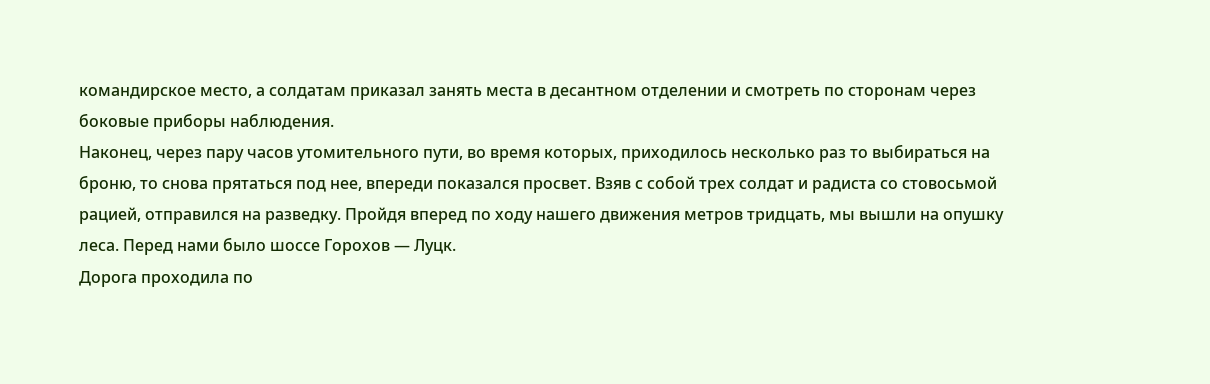командирское место, а солдатам приказал занять места в десантном отделении и смотреть по сторонам через боковые приборы наблюдения.
Наконец, через пару часов утомительного пути, во время которых, приходилось несколько раз то выбираться на броню, то снова прятаться под нее, впереди показался просвет. Взяв с собой трех солдат и радиста со стовосьмой рацией, отправился на разведку. Пройдя вперед по ходу нашего движения метров тридцать, мы вышли на опушку леса. Перед нами было шоссе Горохов — Луцк.
Дорога проходила по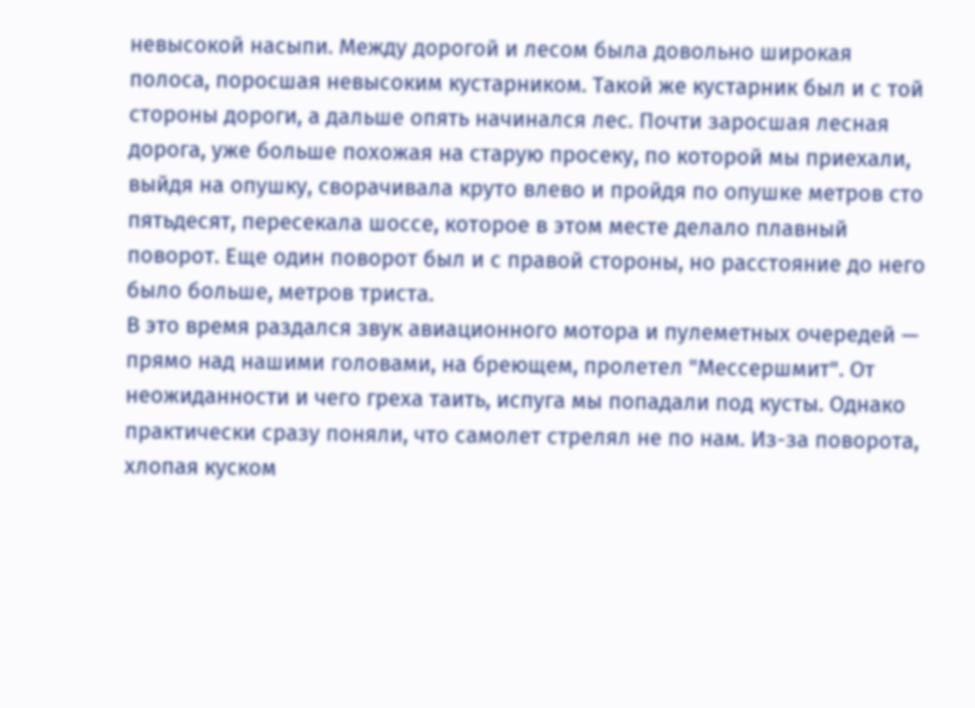невысокой насыпи. Между дорогой и лесом была довольно широкая полоса, поросшая невысоким кустарником. Такой же кустарник был и с той стороны дороги, а дальше опять начинался лес. Почти заросшая лесная дорога, уже больше похожая на старую просеку, по которой мы приехали, выйдя на опушку, сворачивала круто влево и пройдя по опушке метров сто пятьдесят, пересекала шоссе, которое в этом месте делало плавный поворот. Еще один поворот был и с правой стороны, но расстояние до него было больше, метров триста.
В это время раздался звук авиационного мотора и пулеметных очередей — прямо над нашими головами, на бреющем, пролетел "Мессершмит". От неожиданности и чего греха таить, испуга мы попадали под кусты. Однако практически сразу поняли, что самолет стрелял не по нам. Из-за поворота, хлопая куском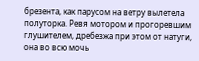брезента, как парусом на ветру вылетела полуторка. Ревя мотором и прогоревшим глушителем, дребезжа при этом от натуги, она во всю мочь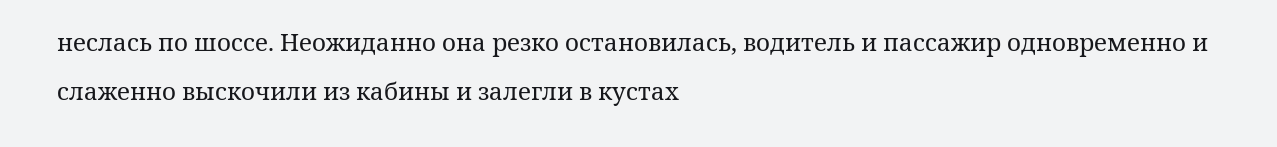неслась по шоссе. Неожиданно она резко остановилась, водитель и пассажир одновременно и слаженно выскочили из кабины и залегли в кустах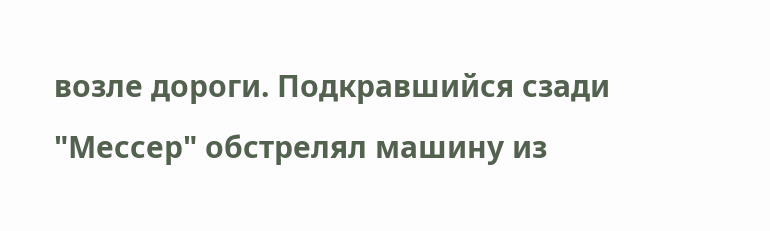возле дороги. Подкравшийся сзади "Мессер" обстрелял машину из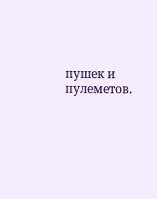пушек и пулеметов.